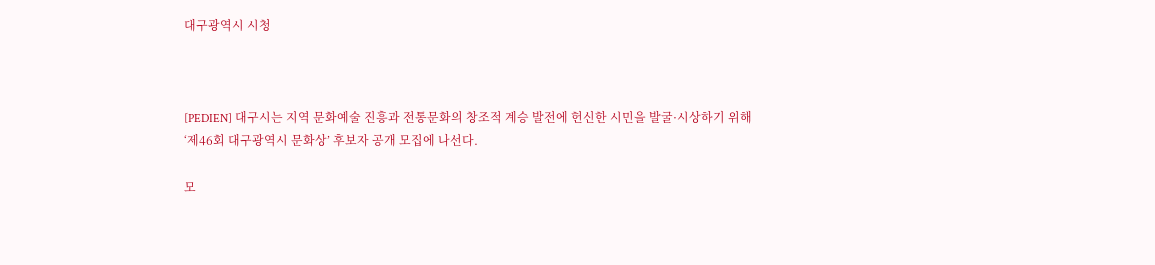대구광역시 시청



[PEDIEN] 대구시는 지역 문화예술 진흥과 전통문화의 창조적 계승 발전에 헌신한 시민을 발굴·시상하기 위해 ‘제46회 대구광역시 문화상’ 후보자 공개 모집에 나선다.

모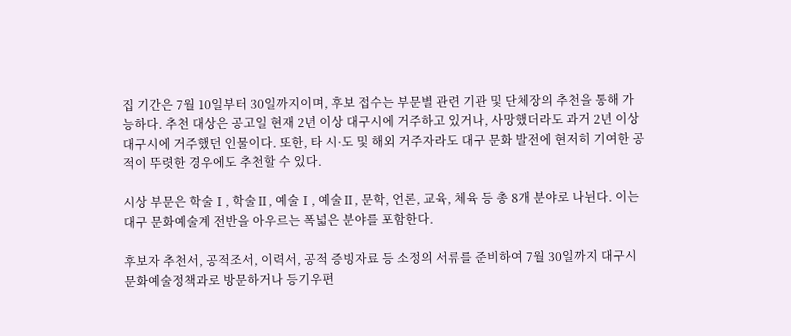집 기간은 7월 10일부터 30일까지이며, 후보 접수는 부문별 관련 기관 및 단체장의 추천을 통해 가능하다. 추천 대상은 공고일 현재 2년 이상 대구시에 거주하고 있거나, 사망했더라도 과거 2년 이상 대구시에 거주했던 인물이다. 또한, 타 시·도 및 해외 거주자라도 대구 문화 발전에 현저히 기여한 공적이 뚜렷한 경우에도 추천할 수 있다.

시상 부문은 학술Ⅰ, 학술Ⅱ, 예술Ⅰ, 예술Ⅱ, 문학, 언론, 교육, 체육 등 총 8개 분야로 나뉜다. 이는 대구 문화예술계 전반을 아우르는 폭넓은 분야를 포함한다.

후보자 추천서, 공적조서, 이력서, 공적 증빙자료 등 소정의 서류를 준비하여 7월 30일까지 대구시 문화예술정책과로 방문하거나 등기우편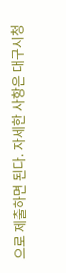으로 제출하면 된다. 자세한 사항은 대구시청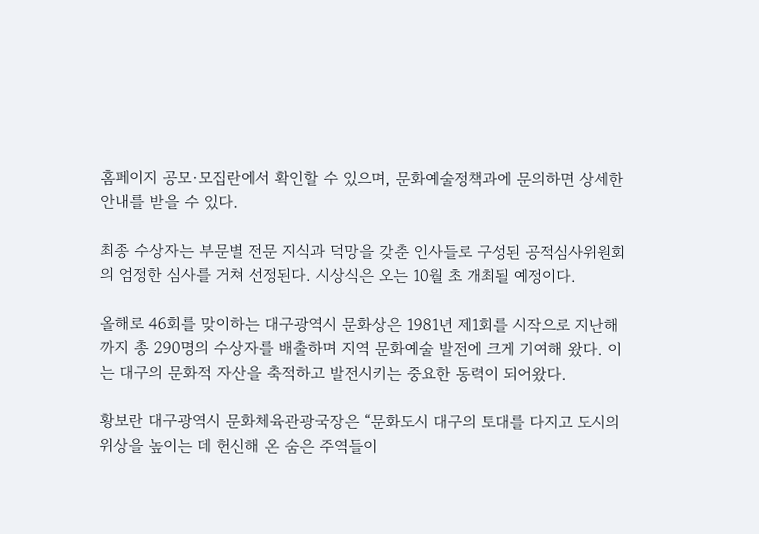홈페이지 공모·모집란에서 확인할 수 있으며, 문화예술정책과에 문의하면 상세한 안내를 받을 수 있다.

최종 수상자는 부문별 전문 지식과 덕망을 갖춘 인사들로 구성된 공적심사위원회의 엄정한 심사를 거쳐 선정된다. 시상식은 오는 10월 초 개최될 예정이다.

올해로 46회를 맞이하는 대구광역시 문화상은 1981년 제1회를 시작으로 지난해까지 총 290명의 수상자를 배출하며 지역 문화예술 발전에 크게 기여해 왔다. 이는 대구의 문화적 자산을 축적하고 발전시키는 중요한 동력이 되어왔다.

황보란 대구광역시 문화체육관광국장은 “문화도시 대구의 토대를 다지고 도시의 위상을 높이는 데 헌신해 온 숨은 주역들이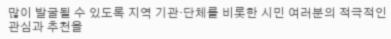많이 발굴될 수 있도록 지역 기관·단체를 비롯한 시민 여러분의 적극적인 관심과 추천을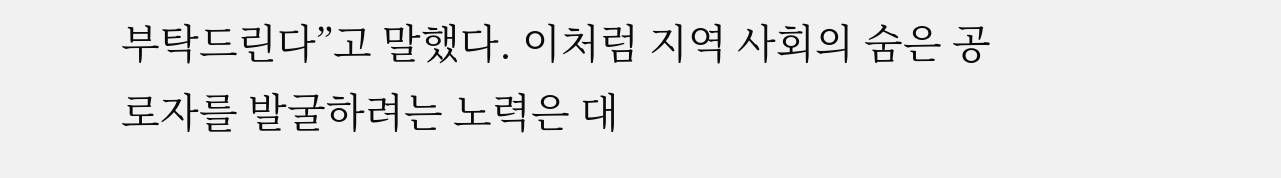부탁드린다”고 말했다. 이처럼 지역 사회의 숨은 공로자를 발굴하려는 노력은 대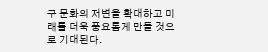구 문화의 저변을 확대하고 미래를 더욱 풍요롭게 만들 것으로 기대된다.